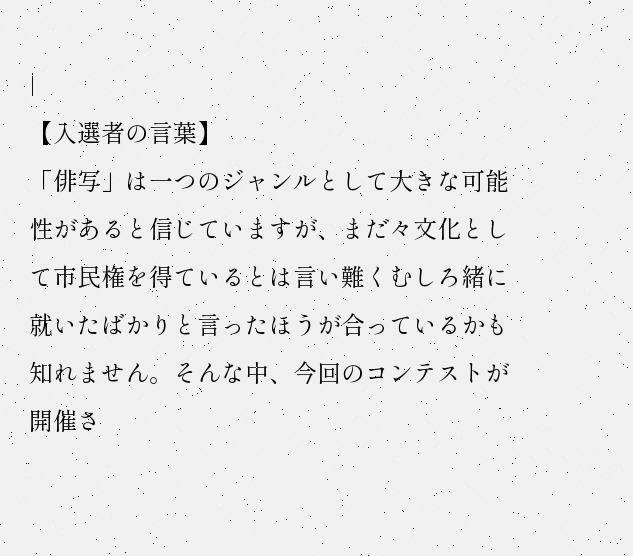|
【入選者の言葉】
「俳写」は一つのジャンルとして大きな可能性があると信じていますが、まだ々文化として市民権を得ているとは言い難くむしろ緒に就いたばかりと言ったほうが合っているかも知れません。そんな中、今回のコンテストが開催さ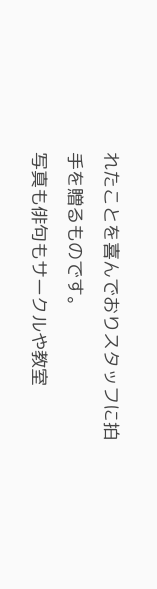れたことを喜んでおりスタッフに拍手を贈るものです。
写真も俳句もサークルや教室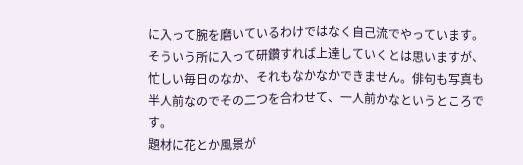に入って腕を磨いているわけではなく自己流でやっています。そういう所に入って研鑽すれば上達していくとは思いますが、忙しい毎日のなか、それもなかなかできません。俳句も写真も半人前なのでその二つを合わせて、一人前かなというところです。
題材に花とか風景が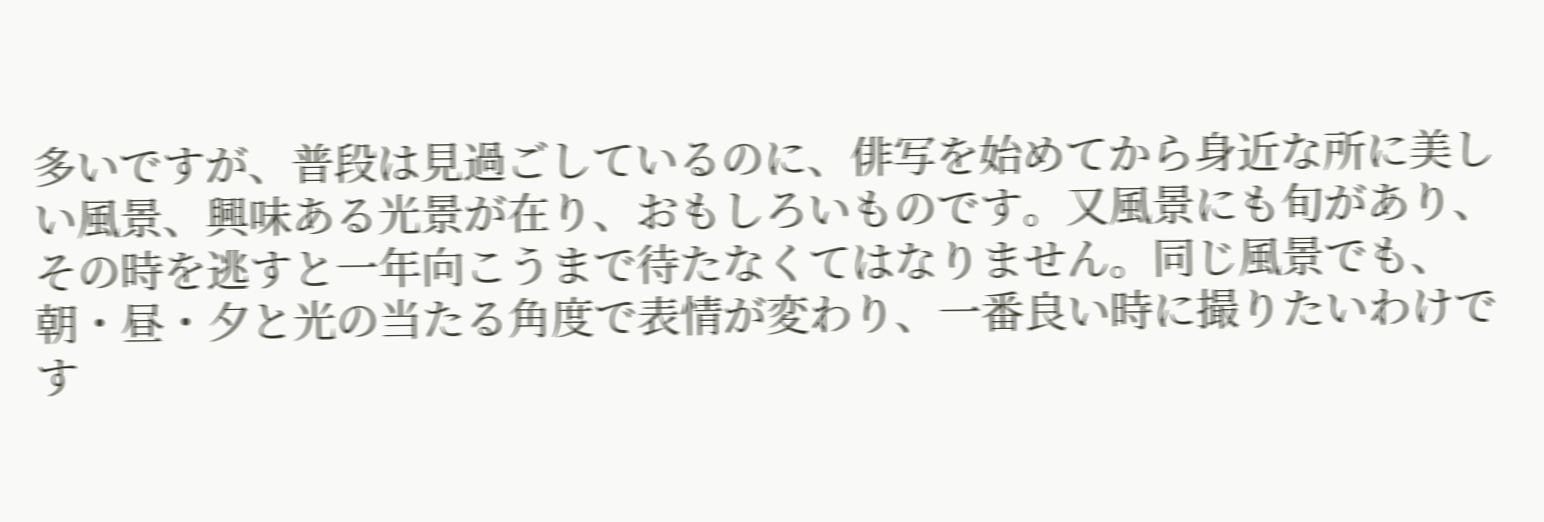多いですが、普段は見過ごしているのに、俳写を始めてから身近な所に美しい風景、興味ある光景が在り、おもしろいものです。又風景にも旬があり、その時を逃すと一年向こうまで待たなくてはなりません。同じ風景でも、朝・昼・夕と光の当たる角度で表情が変わり、一番良い時に撮りたいわけです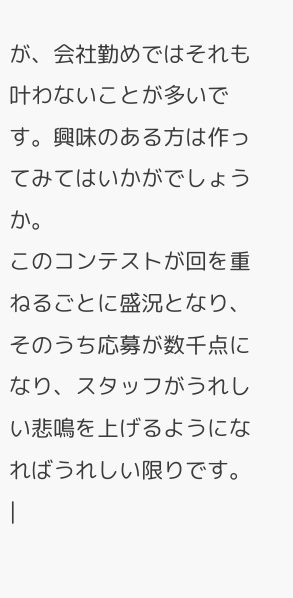が、会社勤めではそれも叶わないことが多いです。興味のある方は作ってみてはいかがでしょうか。
このコンテストが回を重ねるごとに盛況となり、そのうち応募が数千点になり、スタッフがうれしい悲鳴を上げるようになればうれしい限りです。
|